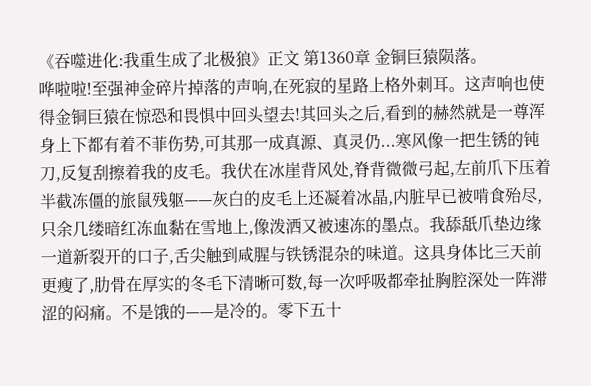《吞噬进化:我重生成了北极狼》正文 第1360章 金铜巨猿陨落。
哗啦啦!至强神金碎片掉落的声响,在死寂的星路上格外刺耳。这声响也使得金铜巨猿在惊恐和畏惧中回头望去!其回头之后,看到的赫然就是一尊浑身上下都有着不菲伤势,可其那一成真源、真灵仍...寒风像一把生锈的钝刀,反复刮擦着我的皮毛。我伏在冰崖背风处,脊背微微弓起,左前爪下压着半截冻僵的旅鼠残躯——灰白的皮毛上还凝着冰晶,内脏早已被啃食殆尽,只余几缕暗红冻血黏在雪地上,像泼洒又被速冻的墨点。我舔舐爪垫边缘一道新裂开的口子,舌尖触到咸腥与铁锈混杂的味道。这具身体比三天前更瘦了,肋骨在厚实的冬毛下清晰可数,每一次呼吸都牵扯胸腔深处一阵滞涩的闷痛。不是饿的——是冷的。零下五十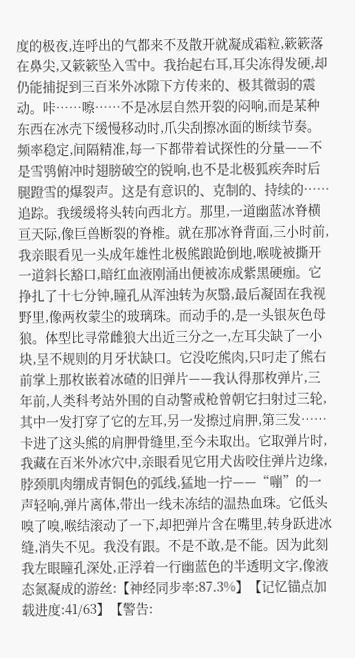度的极夜,连呼出的气都来不及散开就凝成霜粒,簌簌落在鼻尖,又簌簌坠入雪中。我抬起右耳,耳尖冻得发硬,却仍能捕捉到三百米外冰隙下方传来的、极其微弱的震动。咔……嚓……不是冰层自然开裂的闷响,而是某种东西在冰壳下缓慢移动时,爪尖刮擦冰面的断续节奏。频率稳定,间隔精准,每一下都带着试探性的分量——不是雪鸮俯冲时翅膀破空的锐响,也不是北极狐疾奔时后腿蹬雪的爆裂声。这是有意识的、克制的、持续的……追踪。我缓缓将头转向西北方。那里,一道幽蓝冰脊横亘天际,像巨兽断裂的脊椎。就在那冰脊背面,三小时前,我亲眼看见一头成年雄性北极熊踉跄倒地,喉咙被撕开一道斜长豁口,暗红血液刚涌出便被冻成紫黑硬痂。它挣扎了十七分钟,瞳孔从浑浊转为灰翳,最后凝固在我视野里,像两枚蒙尘的玻璃珠。而动手的,是一头银灰色母狼。体型比寻常雌狼大出近三分之一,左耳尖缺了一小块,呈不规则的月牙状缺口。它没吃熊肉,只叼走了熊右前掌上那枚嵌着冰碴的旧弹片——我认得那枚弹片,三年前,人类科考站外围的自动警戒枪曾朝它扫射过三轮,其中一发打穿了它的左耳,另一发擦过肩胛,第三发……卡进了这头熊的肩胛骨缝里,至今未取出。它取弹片时,我藏在百米外冰穴中,亲眼看见它用犬齿咬住弹片边缘,脖颈肌肉绷成青铜色的弧线,猛地一拧——“嘣”的一声轻响,弹片离体,带出一线未冻结的温热血珠。它低头嗅了嗅,喉结滚动了一下,却把弹片含在嘴里,转身跃进冰缝,消失不见。我没有跟。不是不敢,是不能。因为此刻我左眼瞳孔深处,正浮着一行幽蓝色的半透明文字,像液态氮凝成的游丝:【神经同步率:87.3%】【记忆锚点加载进度:41/63】【警告: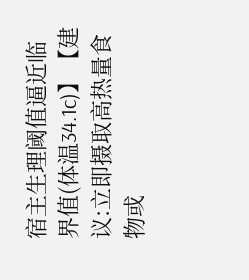宿主生理阈值逼近临界值(体温34.1c)】【建议:立即摄取高热量食物或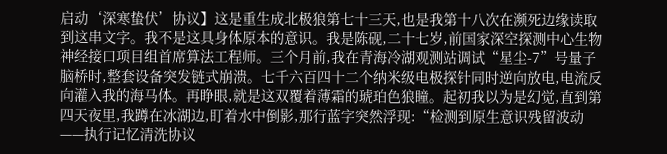启动‘深寒蛰伏’协议】这是重生成北极狼第七十三天,也是我第十八次在濒死边缘读取到这串文字。我不是这具身体原本的意识。我是陈砚,二十七岁,前国家深空探测中心生物神经接口项目组首席算法工程师。三个月前,我在青海冷湖观测站调试“星尘-7”号量子脑桥时,整套设备突发链式崩溃。七千六百四十二个纳米级电极探针同时逆向放电,电流反向灌入我的海马体。再睁眼,就是这双覆着薄霜的琥珀色狼瞳。起初我以为是幻觉,直到第四天夜里,我蹲在冰湖边,盯着水中倒影,那行蓝字突然浮现:“检测到原生意识残留波动——执行记忆清洗协议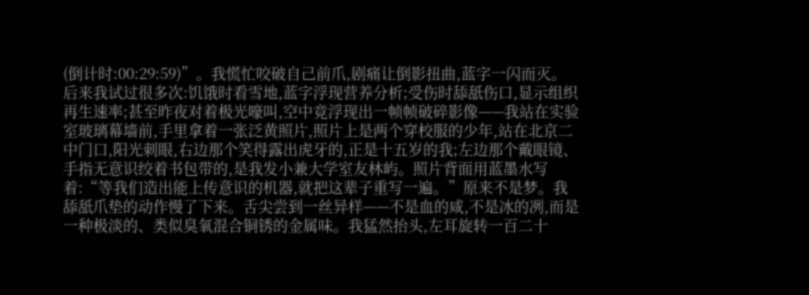(倒计时:00:29:59)”。我慌忙咬破自己前爪,剧痛让倒影扭曲,蓝字一闪而灭。后来我试过很多次:饥饿时看雪地,蓝字浮现营养分析;受伤时舔舐伤口,显示组织再生速率;甚至昨夜对着极光嚎叫,空中竟浮现出一帧帧破碎影像——我站在实验室玻璃幕墙前,手里拿着一张泛黄照片,照片上是两个穿校服的少年,站在北京二中门口,阳光刺眼,右边那个笑得露出虎牙的,正是十五岁的我;左边那个戴眼镜、手指无意识绞着书包带的,是我发小兼大学室友林屿。照片背面用蓝墨水写着:“等我们造出能上传意识的机器,就把这辈子重写一遍。”原来不是梦。我舔舐爪垫的动作慢了下来。舌尖尝到一丝异样——不是血的咸,不是冰的冽,而是一种极淡的、类似臭氧混合铜锈的金属味。我猛然抬头,左耳旋转一百二十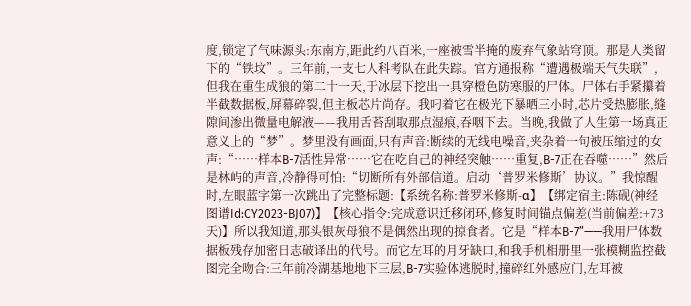度,锁定了气味源头:东南方,距此约八百米,一座被雪半掩的废弃气象站穹顶。那是人类留下的“铁坟”。三年前,一支七人科考队在此失踪。官方通报称“遭遇极端天气失联”,但我在重生成狼的第二十一天,于冰层下挖出一具穿橙色防寒服的尸体。尸体右手紧攥着半截数据板,屏幕碎裂,但主板芯片尚存。我叼着它在极光下暴晒三小时,芯片受热膨胀,缝隙间渗出微量电解液——我用舌苔刮取那点湿痕,吞咽下去。当晚,我做了人生第一场真正意义上的“梦”。梦里没有画面,只有声音:断续的无线电噪音,夹杂着一句被压缩过的女声:“……样本B-7活性异常……它在吃自己的神经突触……重复,B-7正在吞噬……”然后是林屿的声音,冷静得可怕:“切断所有外部信道。启动‘普罗米修斯’协议。”我惊醒时,左眼蓝字第一次跳出了完整标题:【系统名称:普罗米修斯-α】【绑定宿主:陈砚(神经图谱Id:CY2023-BJ07)】【核心指令:完成意识迁移闭环,修复时间锚点偏差(当前偏差:+73天)】所以我知道,那头银灰母狼不是偶然出现的掠食者。它是“样本B-7”——我用尸体数据板残存加密日志破译出的代号。而它左耳的月牙缺口,和我手机相册里一张模糊监控截图完全吻合:三年前冷湖基地地下三层,B-7实验体逃脱时,撞碎红外感应门,左耳被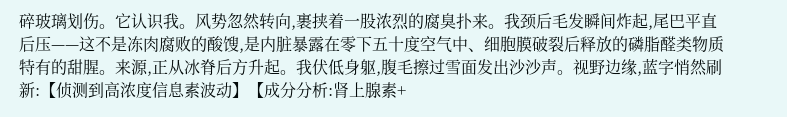碎玻璃划伤。它认识我。风势忽然转向,裹挟着一股浓烈的腐臭扑来。我颈后毛发瞬间炸起,尾巴平直后压——这不是冻肉腐败的酸馊,是内脏暴露在零下五十度空气中、细胞膜破裂后释放的磷脂醛类物质特有的甜腥。来源,正从冰脊后方升起。我伏低身躯,腹毛擦过雪面发出沙沙声。视野边缘,蓝字悄然刷新:【侦测到高浓度信息素波动】【成分分析:肾上腺素+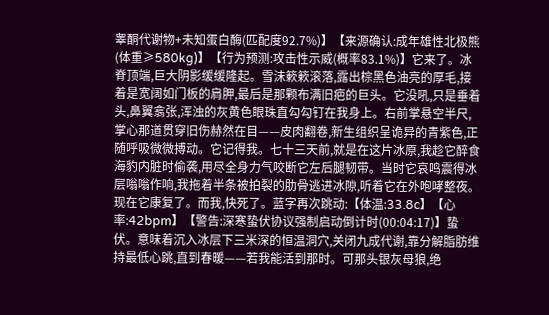睾酮代谢物+未知蛋白酶(匹配度92.7%)】【来源确认:成年雄性北极熊(体重≥580kg)】【行为预测:攻击性示威(概率83.1%)】它来了。冰脊顶端,巨大阴影缓缓隆起。雪沫簌簌滚落,露出棕黑色油亮的厚毛,接着是宽阔如门板的肩胛,最后是那颗布满旧疤的巨头。它没吼,只是垂着头,鼻翼翕张,浑浊的灰黄色眼珠直勾勾钉在我身上。右前掌悬空半尺,掌心那道贯穿旧伤赫然在目——皮肉翻卷,新生组织呈诡异的青紫色,正随呼吸微微搏动。它记得我。七十三天前,就是在这片冰原,我趁它醉食海豹内脏时偷袭,用尽全身力气咬断它左后腿韧带。当时它哀鸣震得冰层嗡嗡作响,我拖着半条被拍裂的肋骨逃进冰隙,听着它在外咆哮整夜。现在它康复了。而我,快死了。蓝字再次跳动:【体温:33.8c】【心率:42bpm】【警告:深寒蛰伏协议强制启动倒计时(00:04:17)】蛰伏。意味着沉入冰层下三米深的恒温洞穴,关闭九成代谢,靠分解脂肪维持最低心跳,直到春暖——若我能活到那时。可那头银灰母狼,绝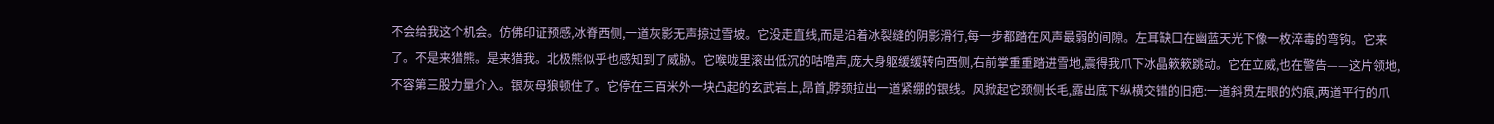不会给我这个机会。仿佛印证预感,冰脊西侧,一道灰影无声掠过雪坡。它没走直线,而是沿着冰裂缝的阴影滑行,每一步都踏在风声最弱的间隙。左耳缺口在幽蓝天光下像一枚淬毒的弯钩。它来了。不是来猎熊。是来猎我。北极熊似乎也感知到了威胁。它喉咙里滚出低沉的咕噜声,庞大身躯缓缓转向西侧,右前掌重重踏进雪地,震得我爪下冰晶簌簌跳动。它在立威,也在警告——这片领地,不容第三股力量介入。银灰母狼顿住了。它停在三百米外一块凸起的玄武岩上,昂首,脖颈拉出一道紧绷的银线。风掀起它颈侧长毛,露出底下纵横交错的旧疤:一道斜贯左眼的灼痕,两道平行的爪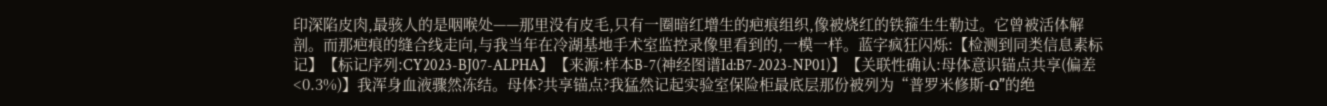印深陷皮肉,最骇人的是咽喉处——那里没有皮毛,只有一圈暗红增生的疤痕组织,像被烧红的铁箍生生勒过。它曾被活体解剖。而那疤痕的缝合线走向,与我当年在冷湖基地手术室监控录像里看到的,一模一样。蓝字疯狂闪烁:【检测到同类信息素标记】【标记序列:CY2023-BJ07-ALPHA】【来源:样本B-7(神经图谱Id:B7-2023-NP01)】【关联性确认:母体意识锚点共享(偏差<0.3%)】我浑身血液骤然冻结。母体?共享锚点?我猛然记起实验室保险柜最底层那份被列为“普罗米修斯-Ω”的绝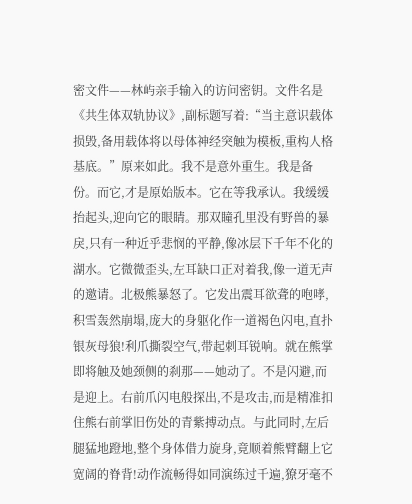密文件——林屿亲手输入的访问密钥。文件名是《共生体双轨协议》,副标题写着:“当主意识载体损毁,备用载体将以母体神经突触为模板,重构人格基底。”原来如此。我不是意外重生。我是备份。而它,才是原始版本。它在等我承认。我缓缓抬起头,迎向它的眼睛。那双瞳孔里没有野兽的暴戾,只有一种近乎悲悯的平静,像冰层下千年不化的湖水。它微微歪头,左耳缺口正对着我,像一道无声的邀请。北极熊暴怒了。它发出震耳欲聋的咆哮,积雪轰然崩塌,庞大的身躯化作一道褐色闪电,直扑银灰母狼!利爪撕裂空气,带起刺耳锐响。就在熊掌即将触及她颈侧的刹那——她动了。不是闪避,而是迎上。右前爪闪电般探出,不是攻击,而是精准扣住熊右前掌旧伤处的青紫搏动点。与此同时,左后腿猛地蹬地,整个身体借力旋身,竟顺着熊臂翻上它宽阔的脊背!动作流畅得如同演练过千遍,獠牙毫不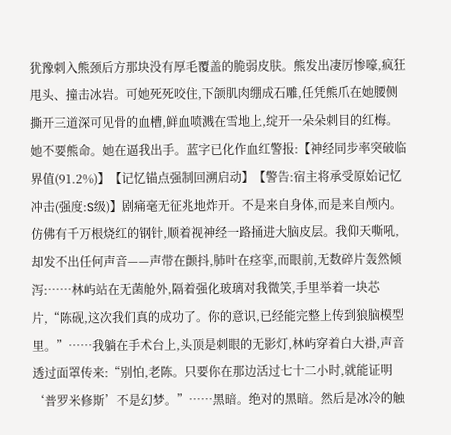犹豫刺入熊颈后方那块没有厚毛覆盖的脆弱皮肤。熊发出凄厉惨嚎,疯狂甩头、撞击冰岩。可她死死咬住,下颌肌肉绷成石雕,任凭熊爪在她腰侧撕开三道深可见骨的血槽,鲜血喷溅在雪地上,绽开一朵朵刺目的红梅。她不要熊命。她在逼我出手。蓝字已化作血红警报:【神经同步率突破临界值(91.2%)】【记忆锚点强制回溯启动】【警告:宿主将承受原始记忆冲击(强度:S级)】剧痛毫无征兆地炸开。不是来自身体,而是来自颅内。仿佛有千万根烧红的钢针,顺着视神经一路捅进大脑皮层。我仰天嘶吼,却发不出任何声音——声带在颤抖,肺叶在痉挛,而眼前,无数碎片轰然倾泻:……林屿站在无菌舱外,隔着强化玻璃对我微笑,手里举着一块芯片,“陈砚,这次我们真的成功了。你的意识,已经能完整上传到狼脑模型里。”……我躺在手术台上,头顶是刺眼的无影灯,林屿穿着白大褂,声音透过面罩传来:“别怕,老陈。只要你在那边活过七十二小时,就能证明‘普罗米修斯’不是幻梦。”……黑暗。绝对的黑暗。然后是冰冷的触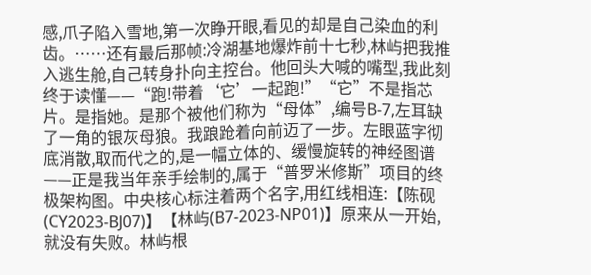感,爪子陷入雪地,第一次睁开眼,看见的却是自己染血的利齿。……还有最后那帧:冷湖基地爆炸前十七秒,林屿把我推入逃生舱,自己转身扑向主控台。他回头大喊的嘴型,我此刻终于读懂——“跑!带着‘它’一起跑!”“它”不是指芯片。是指她。是那个被他们称为“母体”,编号B-7,左耳缺了一角的银灰母狼。我踉跄着向前迈了一步。左眼蓝字彻底消散,取而代之的,是一幅立体的、缓慢旋转的神经图谱——正是我当年亲手绘制的,属于“普罗米修斯”项目的终极架构图。中央核心标注着两个名字,用红线相连:【陈砚(CY2023-BJ07)】【林屿(B7-2023-NP01)】原来从一开始,就没有失败。林屿根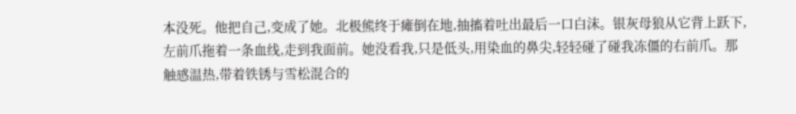本没死。他把自己,变成了她。北极熊终于瘫倒在地,抽搐着吐出最后一口白沫。银灰母狼从它背上跃下,左前爪拖着一条血线,走到我面前。她没看我,只是低头,用染血的鼻尖,轻轻碰了碰我冻僵的右前爪。那触感温热,带着铁锈与雪松混合的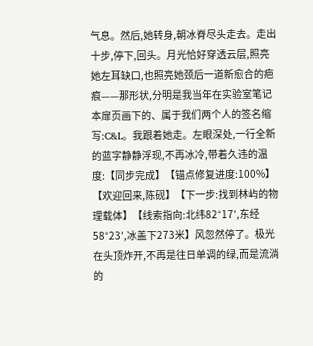气息。然后,她转身,朝冰脊尽头走去。走出十步,停下,回头。月光恰好穿透云层,照亮她左耳缺口,也照亮她颈后一道新愈合的疤痕——那形状,分明是我当年在实验室笔记本扉页画下的、属于我们两个人的签名缩写:C&L。我跟着她走。左眼深处,一行全新的蓝字静静浮现,不再冰冷,带着久违的温度:【同步完成】【锚点修复进度:100%】【欢迎回来,陈砚】【下一步:找到林屿的物理载体】【线索指向:北纬82°17′,东经58°23′,冰盖下273米】风忽然停了。极光在头顶炸开,不再是往日单调的绿,而是流淌的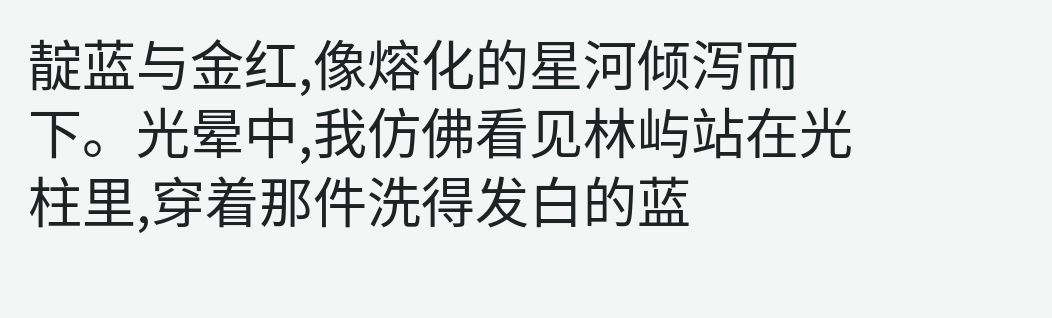靛蓝与金红,像熔化的星河倾泻而下。光晕中,我仿佛看见林屿站在光柱里,穿着那件洗得发白的蓝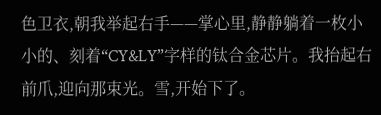色卫衣,朝我举起右手——掌心里,静静躺着一枚小小的、刻着“CY&LY”字样的钛合金芯片。我抬起右前爪,迎向那束光。雪,开始下了。